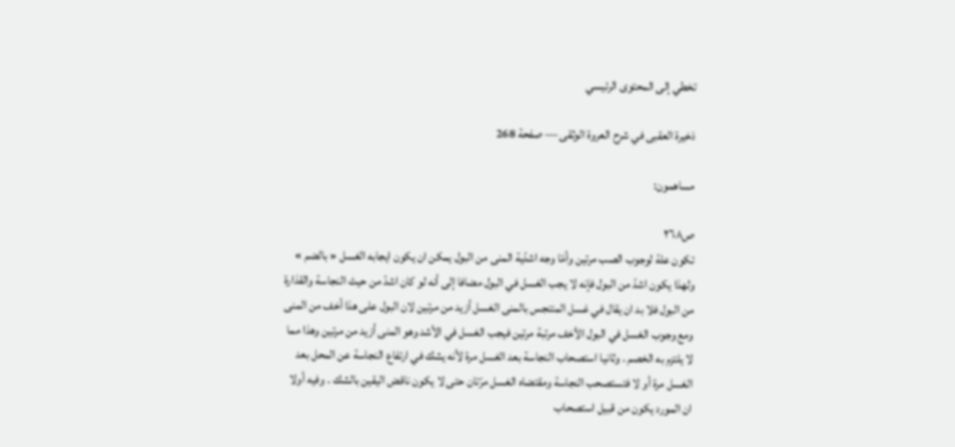تخطي إلى المحتوى الرئيسي

ذخيرة العقبى في شرح العروة الوثقى — صفحة 268

مساهمون:

ص٢٦٨
تكون علة لوجوب الصب مرتين وأمّا وجه اشدّية المنى من البول يمكن ان يكون ايجابه الغسل « بالضم » ولهذا يكون اشدّ من البول فإنه لا يجب الغسل في البول مضافا إلى أنه لو كان اشدّ من حيث النجاسة والقذارة من البول فلا بد ان يقال في غسل المتنجس بالمنى الغسل أزيد من مرتين لان البول على هذا أخف من المنى ومع وجوب الغسل في البول الأخف مرتبة مرتين فيجب الغسل في الأشد وهو المنى أزيد من مرتين وهذا مما لا يلتزم به الخصم . وثانيا استصحاب النجاسة بعد الغسل مرة لأنه يشك في ارتفاع النجاسة عن المحل بعد الغسل مرة أو لا فتستصحب النجاسة ومقتضاه الغسل مرّتان حتى لا يكون ناقض اليقين بالشك . وفيه أولا ان المورد يكون من قبيل استصحاب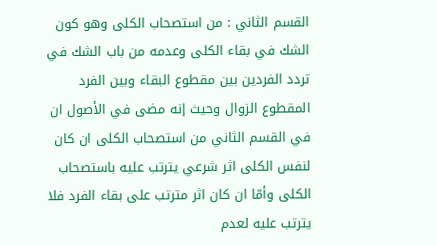القسم الثاني : من استصحاب الكلى وهو كون الشك في بقاء الكلى وعدمه من باب الشك في تردد الفردين بين مقطوع البقاء وبين الفرد المقطوع الزوال وحيث إنه مضى في الأصول ان في القسم الثاني من استصحاب الكلى ان كان لنفس الكلى اثر شرعي يترتب عليه باستصحاب الكلى وأمّا ان كان اثر مترتب على بقاء الفرد فلا يترتب عليه لعدم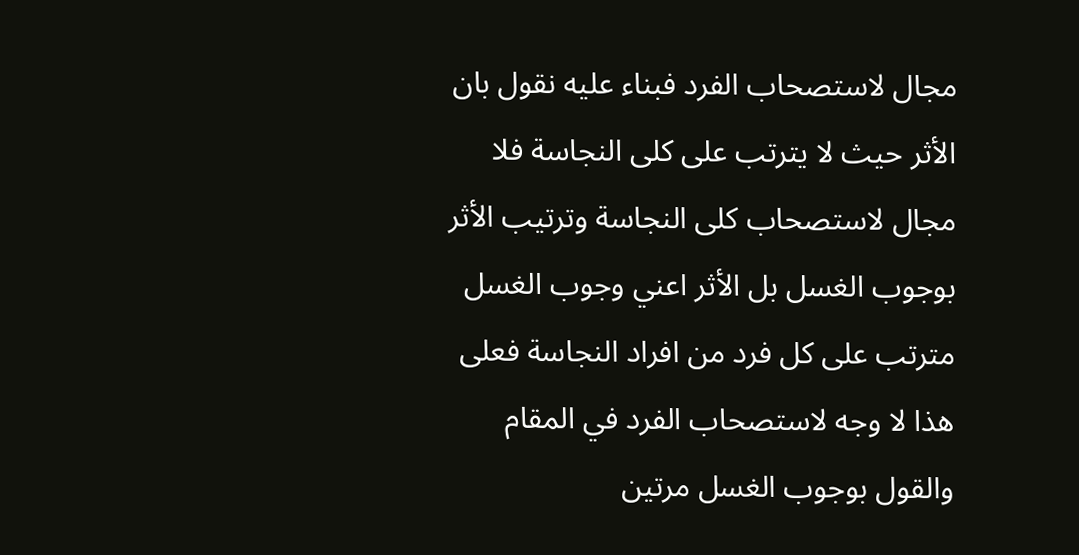مجال لاستصحاب الفرد فبناء عليه نقول بان الأثر حيث لا يترتب على كلى النجاسة فلا مجال لاستصحاب كلى النجاسة وترتيب الأثر بوجوب الغسل بل الأثر اعني وجوب الغسل مترتب على كل فرد من افراد النجاسة فعلى هذا لا وجه لاستصحاب الفرد في المقام والقول بوجوب الغسل مرتين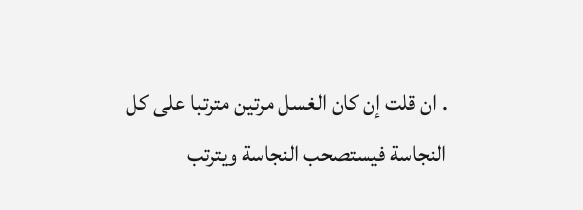. ان قلت إن كان الغسل مرتين مترتبا على كل النجاسة فيستصحب النجاسة ويترتب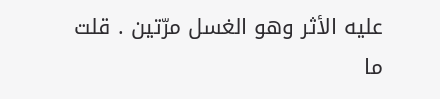عليه الأثر وهو الغسل مرّتين . قلت ما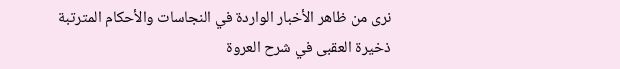نرى من ظاهر الأخبار الواردة في النجاسات والأحكام المترتبة
ذخيرة العقبى في شرح العروة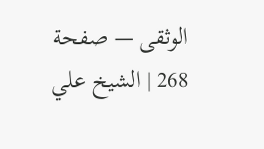الوثقى — صفحة 268 | الشيخ علي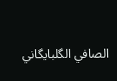الصافي الگلبايگاني